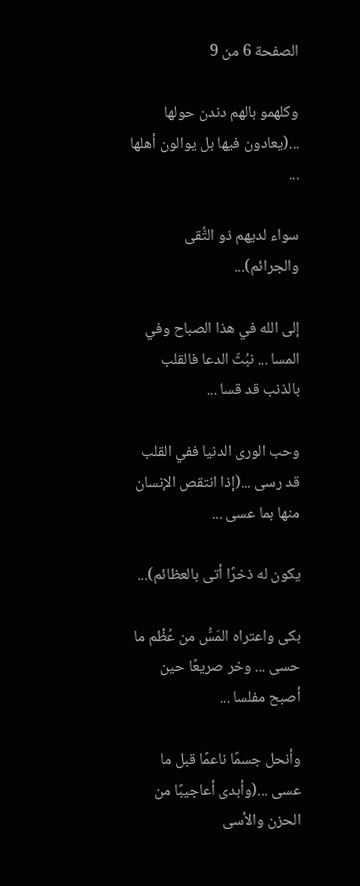الصفحة 6 من 9

وكلهمو بالهم دندن حولها ...(يعادون فيها بل يوالون أهلها ...

سواء لديهم ذو التُّقى والجرائم)...

إلى الله في هذا الصباح وفي المسا ... نبُثّ الدعا فالقلب بالذنب قد قسا ...

وحب الورى الدنيا ففي القلب قد رسى ...(إذا انتقص الإنسان منها بما عسى ...

يكون له ذخرًا أتى بالعظائم)...

بكى واعتراه المَسُّ من عُظْم ما حسى ... وخر صريعًا حين أصبح مفلسا ...

وأنحل جسمًا ناعمًا قبل ما عسى ...(وأبدى أعاجيبًا من الحزن والأسى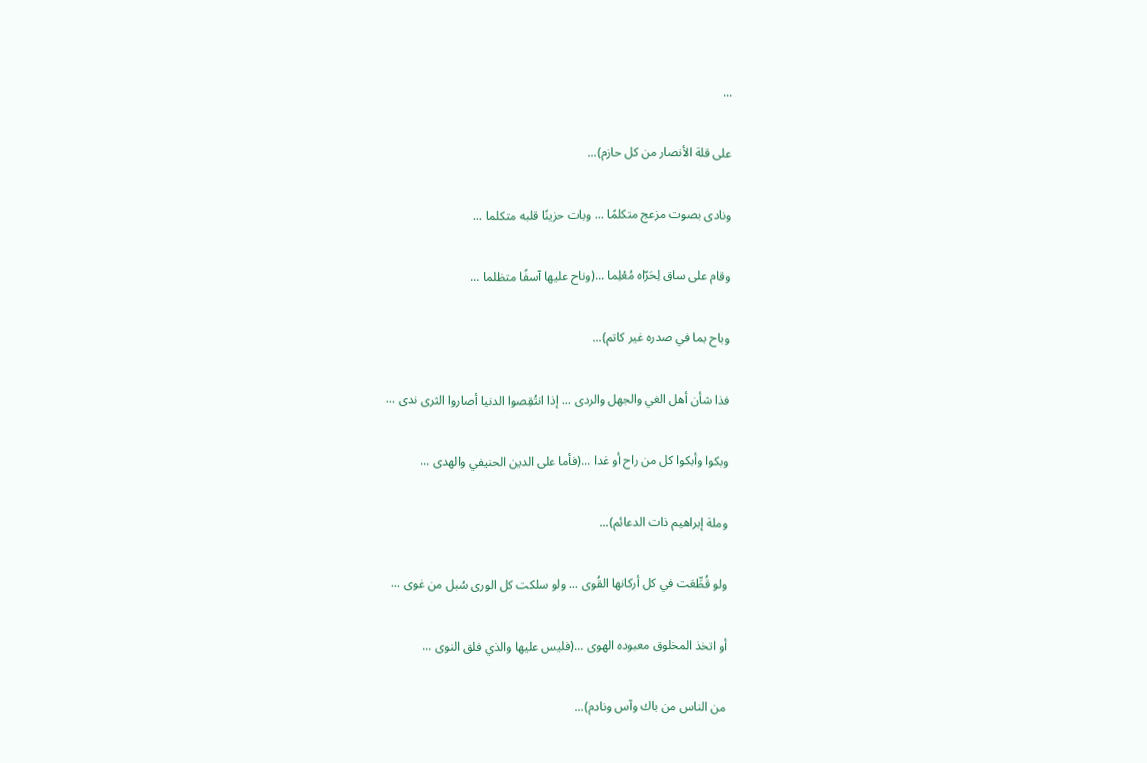...

على قلة الأنصار من كل حازم)...

ونادى بصوت مزعج متكلمًا ... وبات حزينًا قلبه متكلما ...

وقام على ساق لِحَرّاه مُعْلِما ...(وناح عليها آسفًا متظلما ...

وباح بما في صدره غير كاتم)...

فذا شأن أهل الغي والجهل والردى ... إذا انتُقِصوا الدنيا أصاروا الثرى ندى ...

وبكوا وأبكوا كل من راح أو غدا ...(فأما على الدين الحنيفي والهدى ...

وملة إبراهيم ذات الدعائم)...

ولو قُطِّعَت في كل أركانها القُوى ... ولو سلكت كل الورى سُبل من غوى ...

أو اتخذ المخلوق معبوده الهوى ...(فليس عليها والذي فلق النوى ...

من الناس من باك وآس ونادم)...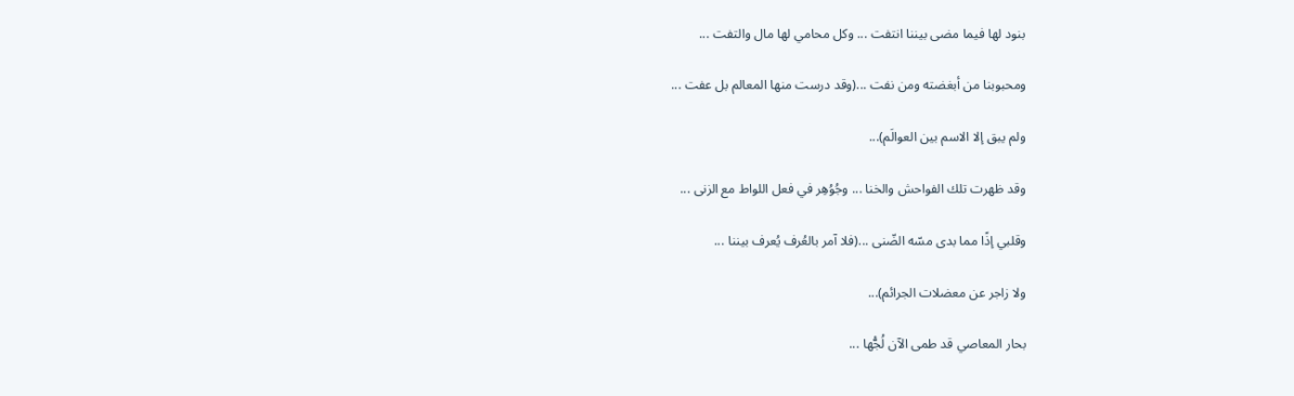بنود لها فيما مضى بيننا انتفت ... وكل محامي لها مال والتفت ...

ومحبوبنا من أبغضته ومن نفت ...(وقد درست منها المعالم بل عفت ...

ولم يبق إلا الاسم بين العوالَم)...

وقد ظهرت تلك الفواحش والخنا ... وجُوُهِر في فعل اللواط مع الزنى ...

وقلبي إذًا مما بدى مسّه الضّنى ...(فلا آمر بالعُرف يُعرف بيننا ...

ولا زاجر عن معضلات الجرائم)...

بحار المعاصي قد طمى الآن لُجُّها ...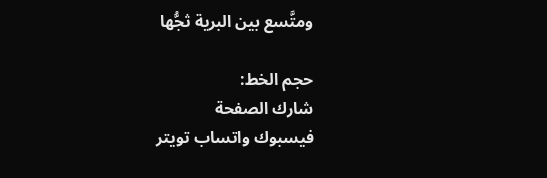ومتَّسع بين البرية ثجُّها

حجم الخط:
شارك الصفحة
فيسبوك واتساب تويتر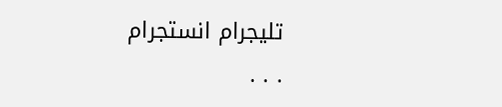تليجرام انستجرام
. . .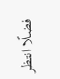فضلًا انتظر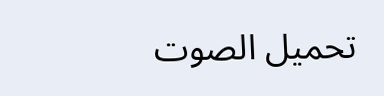تحميل الصوت